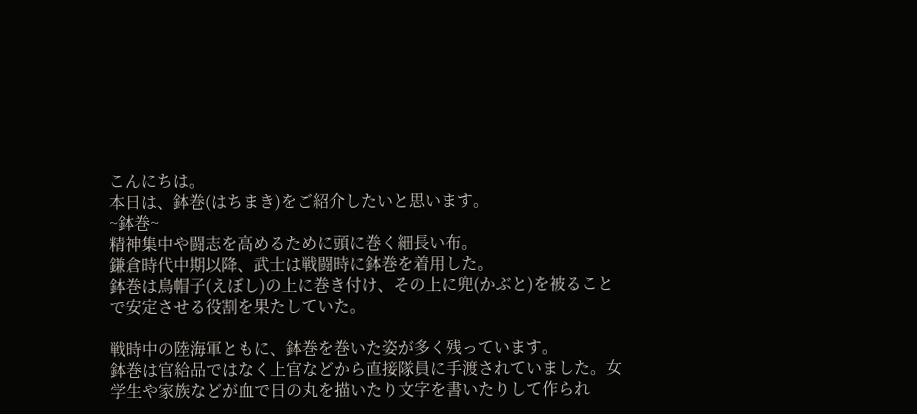こんにちは。
本日は、鉢巻(はちまき)をご紹介したいと思います。
~鉢巻~
精神集中や闘志を高めるために頭に巻く細長い布。
鎌倉時代中期以降、武士は戦闘時に鉢巻を着用した。
鉢巻は鳥帽子(えぼし)の上に巻き付け、その上に兜(かぶと)を被ることで安定させる役割を果たしていた。

戦時中の陸海軍ともに、鉢巻を巻いた姿が多く残っています。
鉢巻は官給品ではなく上官などから直接隊員に手渡されていました。女学生や家族などが血で日の丸を描いたり文字を書いたりして作られ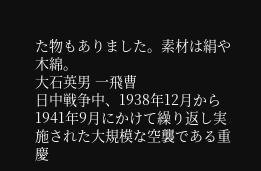た物もありました。素材は絹や木綿。
大石英男 一飛曹
日中戦争中、1938年12月から1941年9月にかけて繰り返し実施された大規模な空襲である重慶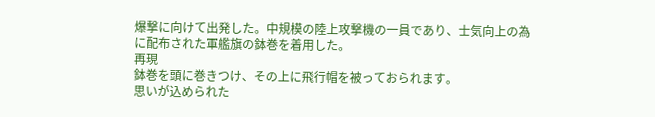爆撃に向けて出発した。中規模の陸上攻撃機の一員であり、士気向上の為に配布された軍艦旗の鉢巻を着用した。
再現
鉢巻を頭に巻きつけ、その上に飛行帽を被っておられます。
思いが込められた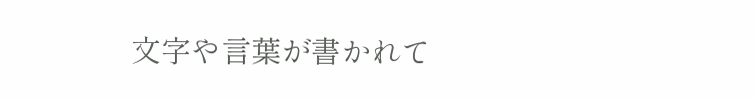文字や言葉が書かれて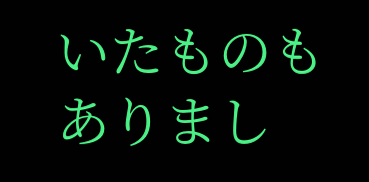いたものもありまし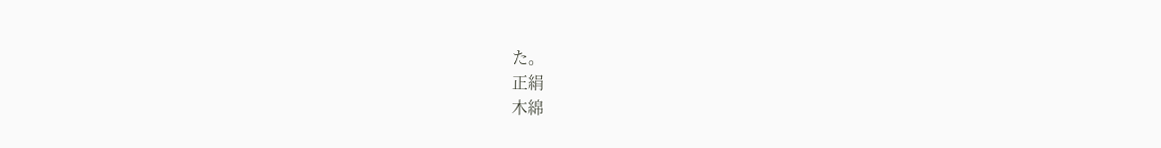た。
正絹
木綿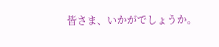皆さま、いかがでしょうか。